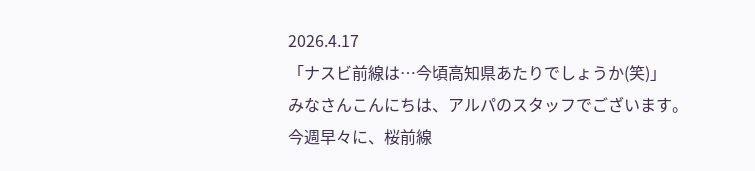2026.4.17
「ナスビ前線は…今頃高知県あたりでしょうか(笑)」
みなさんこんにちは、アルパのスタッフでございます。
今週早々に、桜前線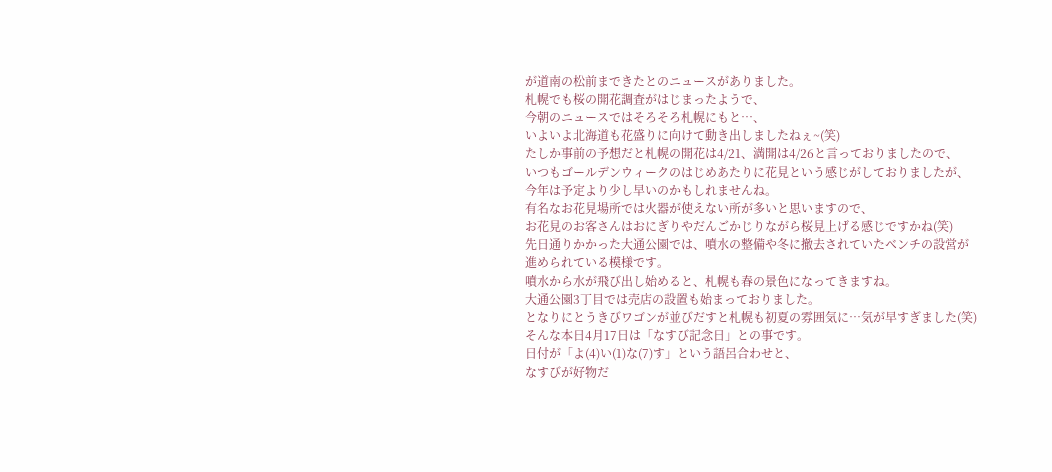が道南の松前まできたとのニュースがありました。
札幌でも桜の開花調査がはじまったようで、
今朝のニュースではそろそろ札幌にもと…、
いよいよ北海道も花盛りに向けて動き出しましたねぇ~(笑)
たしか事前の予想だと札幌の開花は4/21、満開は4/26と言っておりましたので、
いつもゴールデンウィークのはじめあたりに花見という感じがしておりましたが、
今年は予定より少し早いのかもしれませんね。
有名なお花見場所では火器が使えない所が多いと思いますので、
お花見のお客さんはおにぎりやだんごかじりながら桜見上げる感じですかね(笑)
先日通りかかった大通公園では、噴水の整備や冬に撤去されていたベンチの設営が
進められている模様です。
噴水から水が飛び出し始めると、札幌も春の景色になってきますね。
大通公園3丁目では売店の設置も始まっておりました。
となりにとうきびワゴンが並びだすと札幌も初夏の雰囲気に…気が早すぎました(笑)
そんな本日4月17日は「なすび記念日」との事です。
日付が「よ(4)い(1)な(7)す」という語呂合わせと、
なすびが好物だ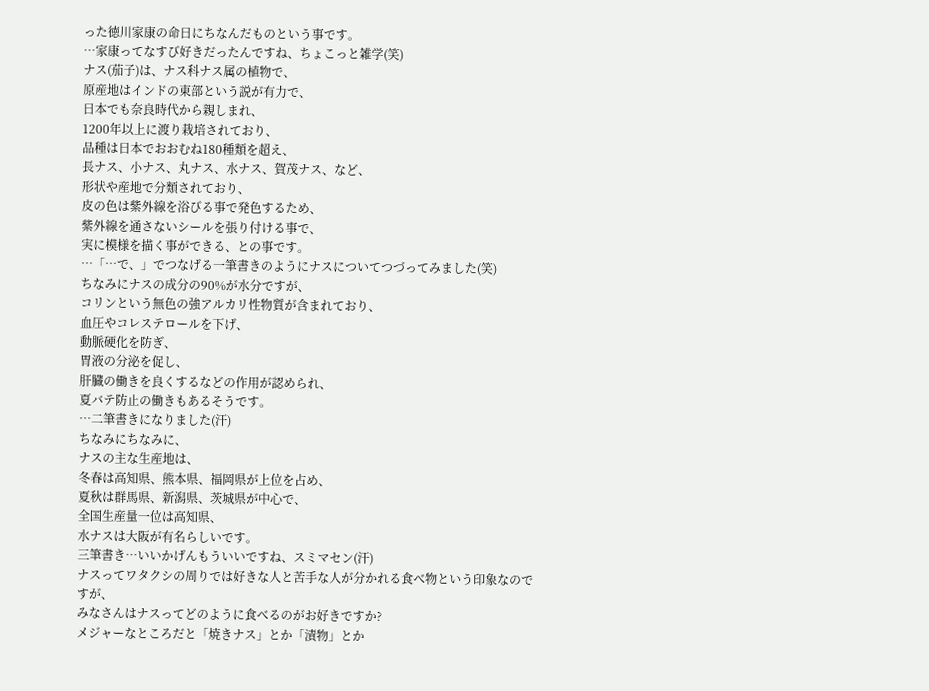った徳川家康の命日にちなんだものという事です。
…家康ってなすび好きだったんですね、ちょこっと雑学(笑)
ナス(茄子)は、ナス科ナス属の植物で、
原産地はインドの東部という説が有力で、
日本でも奈良時代から親しまれ、
1200年以上に渡り栽培されており、
品種は日本でおおむね180種類を超え、
長ナス、小ナス、丸ナス、水ナス、賀茂ナス、など、
形状や産地で分類されており、
皮の色は紫外線を浴びる事で発色するため、
紫外線を通さないシールを張り付ける事で、
実に模様を描く事ができる、との事です。
…「…で、」でつなげる一筆書きのようにナスについてつづってみました(笑)
ちなみにナスの成分の90%が水分ですが、
コリンという無色の強アルカリ性物質が含まれており、
血圧やコレステロールを下げ、
動脈硬化を防ぎ、
胃液の分泌を促し、
肝臓の働きを良くするなどの作用が認められ、
夏バテ防止の働きもあるそうです。
…二筆書きになりました(汗)
ちなみにちなみに、
ナスの主な生産地は、
冬春は高知県、熊本県、福岡県が上位を占め、
夏秋は群馬県、新潟県、茨城県が中心で、
全国生産量一位は高知県、
水ナスは大阪が有名らしいです。
三筆書き…いいかげんもういいですね、スミマセン(汗)
ナスってワタクシの周りでは好きな人と苦手な人が分かれる食べ物という印象なのですが、
みなさんはナスってどのように食べるのがお好きですか?
メジャーなところだと「焼きナス」とか「漬物」とか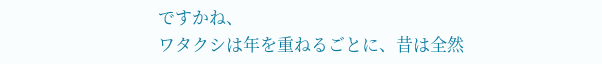ですかね、
ワタクシは年を重ねるごとに、昔は全然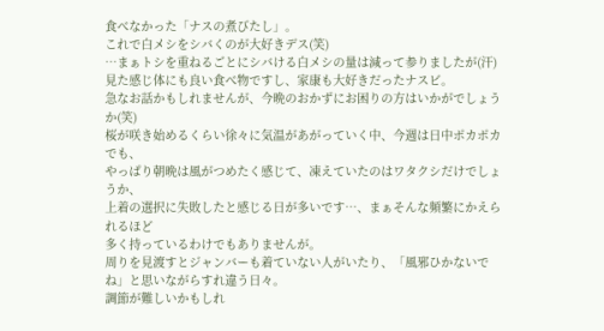食べなかった「ナスの煮びたし」。
これで白メシをシバくのが大好きデス(笑)
…まぁトシを重ねるごとにシバける白メシの量は減って参りましたが(汗)
見た感じ体にも良い食べ物ですし、家康も大好きだったナスビ。
急なお話かもしれませんが、今晩のおかずにお困りの方はいかがでしょうか(笑)
桜が咲き始めるくらい徐々に気温があがっていく中、今週は日中ポカポカでも、
やっぱり朝晩は風がつめたく感じて、凍えていたのはワタクシだけでしょうか、
上着の選択に失敗したと感じる日が多いです…、まぁそんな頻繁にかえられるほど
多く持っているわけでもありませんが。
周りを見渡すとジャンバーも着ていない人がいたり、「風邪ひかないでね」と思いながらすれ違う日々。
調節が難しいかもしれ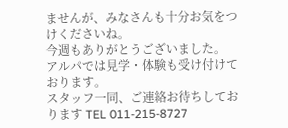ませんが、みなさんも十分お気をつけくださいね。
今週もありがとうございました。
アルパでは見学・体験も受け付けております。
スタッフ一同、ご連絡お待ちしております TEL 011-215-8727